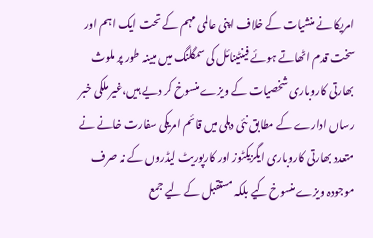امریکا نے منشیات کے خلاف اپنی عالمی مہم کے تحت ایک اہم اور سخت قدم اٹھاتے ہوئے فینٹینائل کی سمگلنگ میں مبینہ طور پر ملوث بھارتی کاروباری شخصیات کے ویزے منسوخ کر دیے ہیں،غیر ملکی خبر رساں ادارے کے مطابق نئی دہلی میں قائم امریکی سفارت خانے نے متعدد بھارتی کاروباری ایگزیکٹوز اور کارپوریٹ لیڈروں کے نہ صرف موجودہ ویزے منسوخ کیے بلکہ مستقبل کے لیے جمع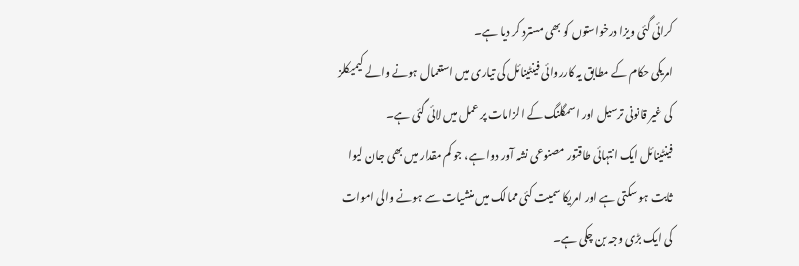کرائی گئی ویزا درخواستوں کو بھی مسترد کر دیا ہے۔
امریکی حکام کے مطابق یہ کارروائی فینٹینائل کی تیاری میں استعمال ہونے والے کیمیکلز کی غیر قانونی ترسیل اور اسمگلنگ کے الزامات پر عمل میں لائی گئی ہے۔
فینٹینائل ایک انتہائی طاقتور مصنوعی نشہ آور دوا ہے، جو کم مقدار میں بھی جان لیوا ثابت ہو سکتی ہے اور امریکا سمیت کئی ممالک میں منشیات سے ہونے والی اموات کی ایک بڑی وجہ بن چکی ہے۔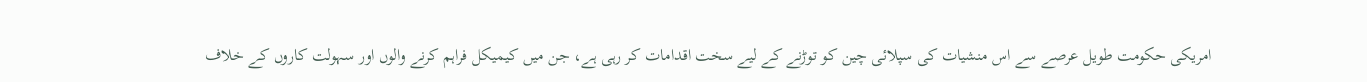امریکی حکومت طویل عرصے سے اس منشیات کی سپلائی چین کو توڑنے کے لیے سخت اقدامات کر رہی ہے، جن میں کیمیکل فراہم کرنے والوں اور سہولت کاروں کے خلاف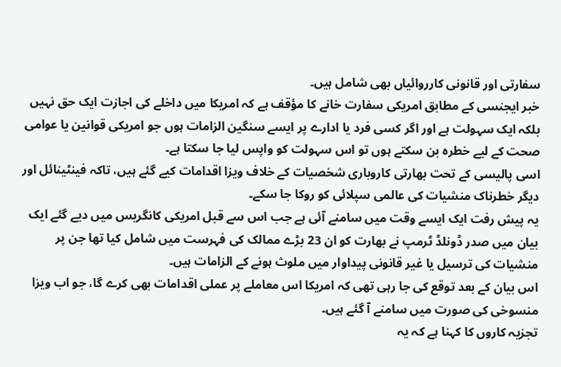سفارتی اور قانونی کارروائیاں بھی شامل ہیں۔
خبر ایجنسی کے مطابق امریکی سفارت خانے کا مؤقف ہے کہ امریکا میں داخلے کی اجازت ایک حق نہیں بلکہ ایک سہولت ہے اور اگر کسی فرد یا ادارے پر ایسے سنگین الزامات ہوں جو امریکی قوانین یا عوامی صحت کے لیے خطرہ بن سکتے ہوں تو اس سہولت کو واپس لیا جا سکتا ہے۔
اسی پالیسی کے تحت بھارتی کاروباری شخصیات کے خلاف ویزا اقدامات کیے گئے ہیں، تاکہ فینٹینائل اور دیگر خطرناک منشیات کی عالمی سپلائی کو روکا جا سکے۔
یہ پیش رفت ایک ایسے وقت میں سامنے آئی ہے جب اس سے قبل امریکی کانگریس میں دیے گئے ایک بیان میں صدر ڈونلڈ ٹرمپ نے بھارت کو ان 23 بڑے ممالک کی فہرست میں شامل کیا تھا جن پر منشیات کی ترسیل یا غیر قانونی پیداوار میں ملوث ہونے کے الزامات ہیں۔
اس بیان کے بعد توقع کی جا رہی تھی کہ امریکا اس معاملے پر عملی اقدامات بھی کرے گا، جو اب ویزا منسوخی کی صورت میں سامنے آ گئے ہیں۔
تجزیہ کاروں کا کہنا ہے کہ یہ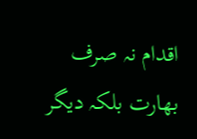اقدام نہ صرف بھارت بلکہ دیگر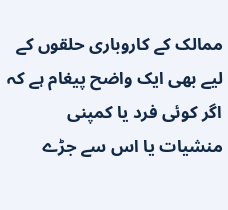ممالک کے کاروباری حلقوں کے لیے بھی ایک واضح پیغام ہے کہ اگر کوئی فرد یا کمپنی منشیات یا اس سے جڑے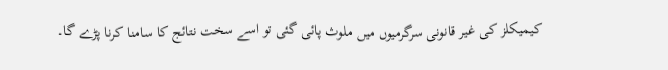کیمیکلز کی غیر قانونی سرگرمیوں میں ملوث پائی گئی تو اسے سخت نتائج کا سامنا کرنا پڑے گا۔